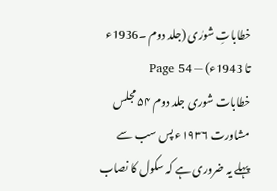خطاباتِ شورٰی (جلد دوم ۔1936ء تا 1943ء) — Page 54
خطابات شوری جلد دوم ۵۴ مجلس مشاورت ۱۹۳۶ء پس سب سے پہلے یہ ضروری ہے کہ سکول کا نصاب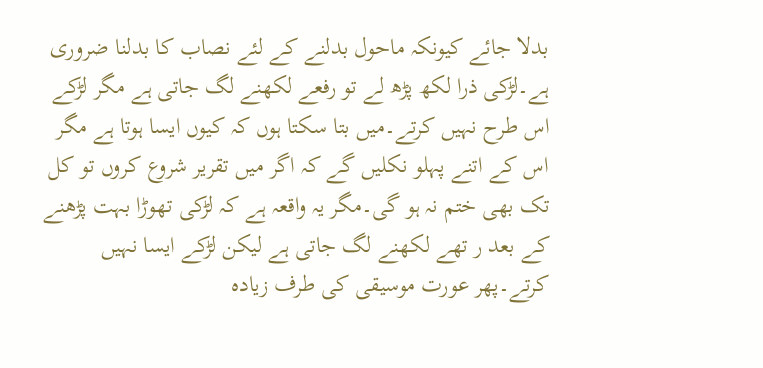بدلا جائے کیونکہ ماحول بدلنے کے لئے نصاب کا بدلنا ضروری ہے۔لڑکی ذرا لکھ پڑھ لے تو رفعے لکھنے لگ جاتی ہے مگر لڑکے اس طرح نہیں کرتے۔میں بتا سکتا ہوں کہ کیوں ایسا ہوتا ہے مگر اس کے اتنے پہلو نکلیں گے کہ اگر میں تقریر شروع کروں تو کل تک بھی ختم نہ ہو گی۔مگر یہ واقعہ ہے کہ لڑکی تھوڑا بہت پڑھنے کے بعد ر تھے لکھنے لگ جاتی ہے لیکن لڑکے ایسا نہیں کرتے۔پھر عورت موسیقی کی طرف زیادہ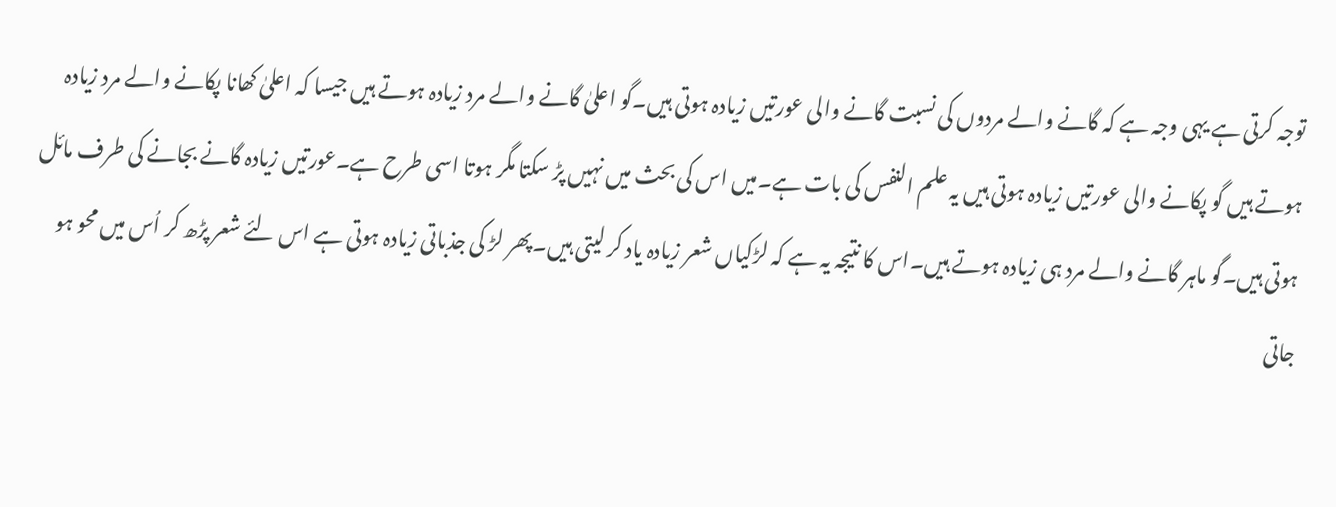توجہ کرتی ہے یہی وجہ ہے کہ گانے والے مردوں کی نسبت گانے والی عورتیں زیادہ ہوتی ہیں۔گو اعلیٰ گانے والے مرد زیادہ ہوتے ہیں جیسا کہ اعلیٰ کھانا پکانے والے مرد زیادہ ہوتے ہیں گو پکانے والی عورتیں زیادہ ہوتی ہیں یہ علم النفس کی بات ہے۔میں اس کی بحث میں نہیں پڑ سکتا مگر ہوتا اسی طرح ہے۔عورتیں زیادہ گانے بجانے کی طرف مائل ہوتی ہیں۔گو ماہر گانے والے مرد ہی زیادہ ہوتے ہیں۔اس کا نتیجہ یہ ہے کہ لڑکیاں شعر زیادہ یاد کر لیتی ہیں۔پھر لڑ کی جذباتی زیادہ ہوتی ہے اس لئے شعر پڑھ کر اُس میں محو ہو جاتی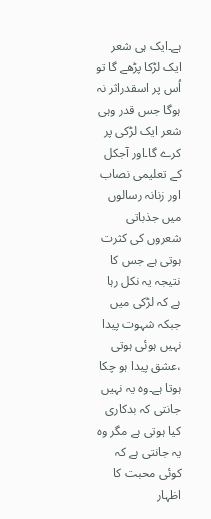ہے۔ایک ہی شعر ایک لڑکا پڑھے گا تو اُس پر اسقدراثر نہ ہوگا جس قدر وہی شعر ایک لڑکی پر کرے گا۔اور آجکل کے تعلیمی نصاب اور زنانہ رسالوں میں جذباتی شعروں کی کثرت ہوتی ہے جس کا نتیجہ یہ نکل رہا ہے کہ لڑکی میں جبکہ شہوت پیدا نہیں ہوئی ہوتی ،عشق پیدا ہو چکا ہوتا ہے۔وہ یہ نہیں جانتی کہ بدکاری کیا ہوتی ہے مگر وہ یہ جانتی ہے کہ کوئی محبت کا اظہار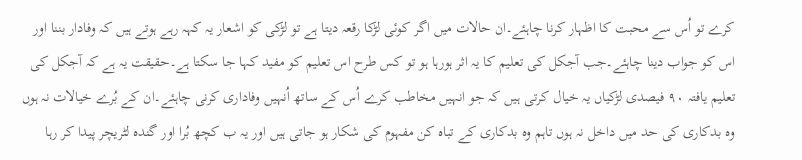کرے تو اُس سے محبت کا اظہار کرنا چاہئے۔ان حالات میں اگر کوئی لڑکا رقعہ دیتا ہے تو لڑکی کو اشعار یہ کہہ رہے ہوتے ہیں کہ وفادار بننا اور اس کو جواب دینا چاہئے۔جب آجکل کی تعلیم کا یہ اثر ہورہا ہو تو کس طرح اس تعلیم کو مفید کہا جا سکتا ہے۔حقیقت یہ ہے کہ آجکل کی تعلیم یافتہ ۹۰ فیصدی لڑکیاں یہ خیال کرتی ہیں کہ جو انہیں مخاطب کرے اُس کے ساتھ اُنہیں وفاداری کرنی چاہئے۔ان کے بُرے خیالات نہ ہوں وہ بدکاری کی حد میں داخل نہ ہوں تاہم وہ بدکاری کے تباہ کن مفہوم کی شکار ہو جاتی ہیں اور یہ ب کچھ بُرا اور گندہ لٹریچر پیدا کر رہا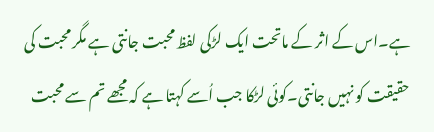ہے۔اس کے اثر کے ماتحت ایک لڑکی لفظ محبت جانتی ہے مگر محبت کی حقیقت کو نہیں جانتی۔کوئی لڑکا جب اُسے کہتا ہے کہ مجھے تم سے محبت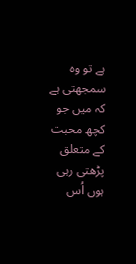ہے تو وہ سمجھتی ہے کہ میں جو کچھ محبت کے متعلق پڑھتی رہی ہوں اُس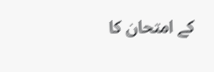کے امتحان کا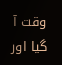وقت آ گیا اور